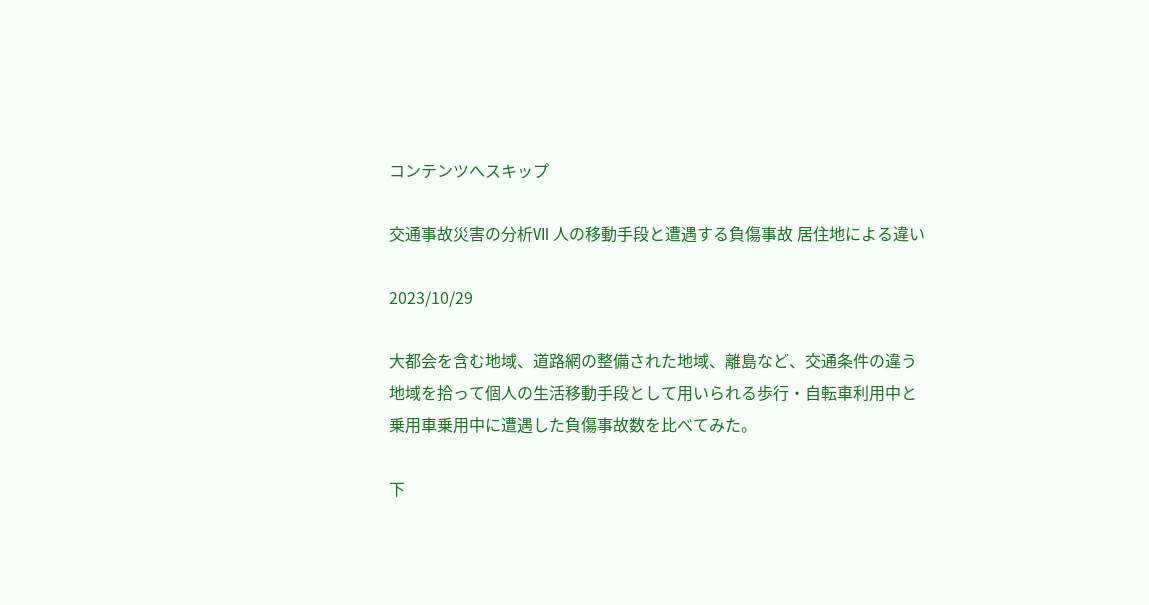コンテンツへスキップ

交通事故災害の分析Ⅶ 人の移動手段と遭遇する負傷事故 居住地による違い

2023/10/29

大都会を含む地域、道路網の整備された地域、離島など、交通条件の違う地域を拾って個人の生活移動手段として用いられる歩行・自転車利用中と乗用車乗用中に遭遇した負傷事故数を比べてみた。

下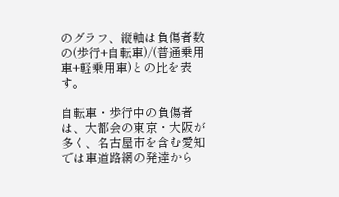のグラフ、縦軸は負傷者数の(歩行+自転車)/(普通乗用車+軽乗用車)との比を表す。

自転車・歩行中の負傷者は、大都会の東京・大阪が多く、名古屋市を含む愛知では車道路網の発達から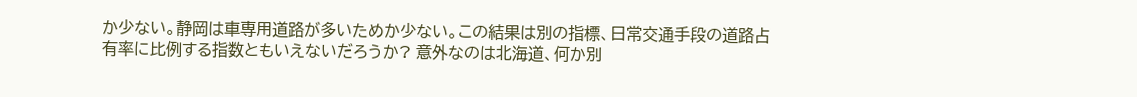か少ない。静岡は車専用道路が多いためか少ない。この結果は別の指標、日常交通手段の道路占有率に比例する指数ともいえないだろうか? 意外なのは北海道、何か別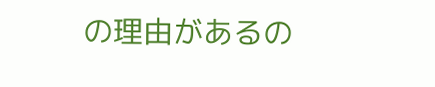の理由があるの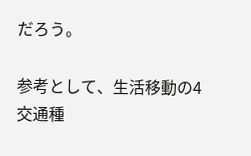だろう。

参考として、生活移動の4交通種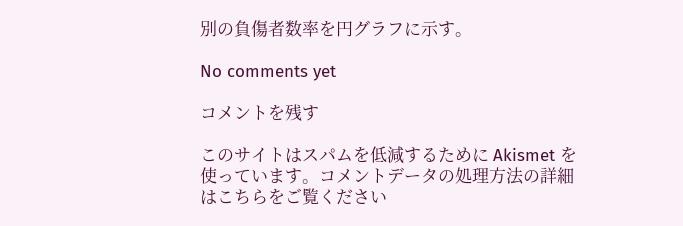別の負傷者数率を円グラフに示す。

No comments yet

コメントを残す

このサイトはスパムを低減するために Akismet を使っています。コメントデータの処理方法の詳細はこちらをご覧ください